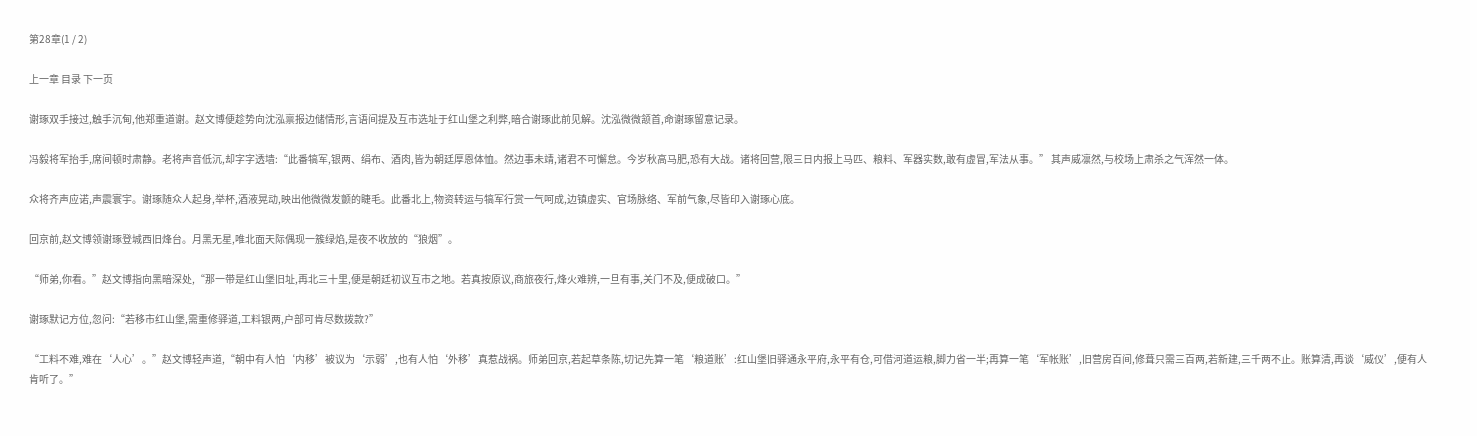第28章(1 / 2)

上一章 目录 下一页

谢琢双手接过,触手沉甸,他郑重道谢。赵文博便趁势向沈泓禀报边储情形,言语间提及互市选址于红山堡之利弊,暗合谢琢此前见解。沈泓微微颔首,命谢琢留意记录。

冯毅将军抬手,席间顿时肃静。老将声音低沉,却字字透墙:“此番犒军,银两、绢布、酒肉,皆为朝廷厚恩体恤。然边事未靖,诸君不可懈怠。今岁秋高马肥,恐有大战。诸将回营,限三日内报上马匹、粮料、军器实数,敢有虚冒,军法从事。” 其声威凛然,与校场上肃杀之气浑然一体。

众将齐声应诺,声震寰宇。谢琢随众人起身,举杯,酒液晃动,映出他微微发颤的睫毛。此番北上,物资转运与犒军行赏一气呵成,边镇虚实、官场脉络、军前气象,尽皆印入谢琢心底。

回京前,赵文博领谢琢登城西旧烽台。月黑无星,唯北面天际偶现一簇绿焰,是夜不收放的“狼烟”。

“师弟,你看。”赵文博指向黑暗深处,“那一带是红山堡旧址,再北三十里,便是朝廷初议互市之地。若真按原议,商旅夜行,烽火难辨,一旦有事,关门不及,便成破口。”

谢琢默记方位,忽问:“若移市红山堡,需重修驿道,工料银两,户部可肯尽数拨款?”

“工料不难,难在‘人心’。”赵文博轻声道,“朝中有人怕‘内移’被议为‘示弱’,也有人怕‘外移’真惹战祸。师弟回京,若起草条陈,切记先算一笔‘粮道账’:红山堡旧驿通永平府,永平有仓,可借河道运粮,脚力省一半;再算一笔‘军帐账’,旧营房百间,修葺只需三百两,若新建,三千两不止。账算清,再谈‘威仪’,便有人肯听了。”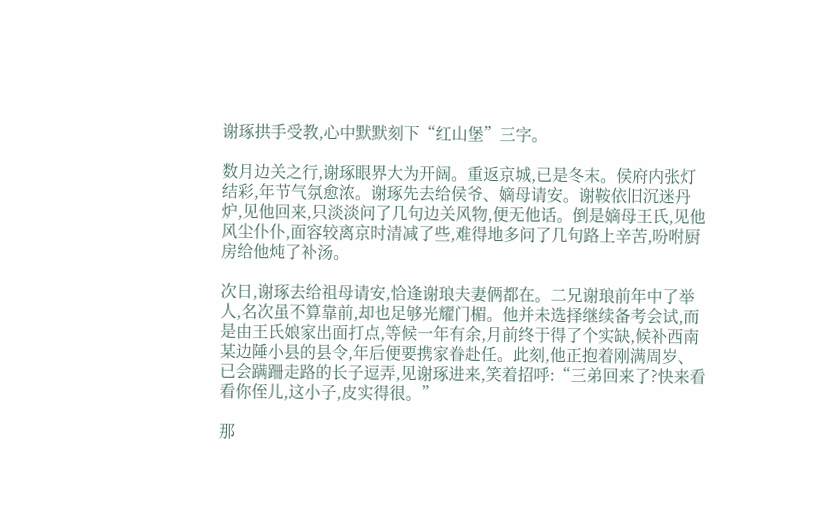谢琢拱手受教,心中默默刻下“红山堡”三字。

数月边关之行,谢琢眼界大为开阔。重返京城,已是冬末。侯府内张灯结彩,年节气氛愈浓。谢琢先去给侯爷、嫡母请安。谢鞍依旧沉迷丹炉,见他回来,只淡淡问了几句边关风物,便无他话。倒是嫡母王氏,见他风尘仆仆,面容较离京时清减了些,难得地多问了几句路上辛苦,吩咐厨房给他炖了补汤。

次日,谢琢去给祖母请安,恰逢谢琅夫妻俩都在。二兄谢琅前年中了举人,名次虽不算靠前,却也足够光耀门楣。他并未选择继续备考会试,而是由王氏娘家出面打点,等候一年有余,月前终于得了个实缺,候补西南某边陲小县的县令,年后便要携家眷赴任。此刻,他正抱着刚满周岁、已会蹒跚走路的长子逗弄,见谢琢进来,笑着招呼:“三弟回来了?快来看看你侄儿,这小子,皮实得很。”

那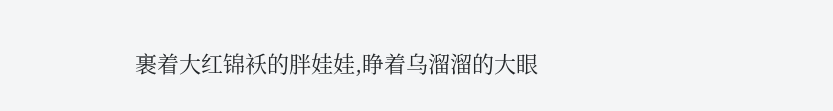裹着大红锦袄的胖娃娃,睁着乌溜溜的大眼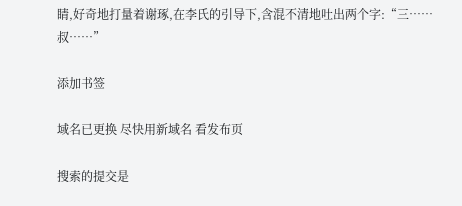睛,好奇地打量着谢琢,在李氏的引导下,含混不清地吐出两个字:“三……叔……”

添加书签

域名已更换 尽快用新域名 看发布页

搜索的提交是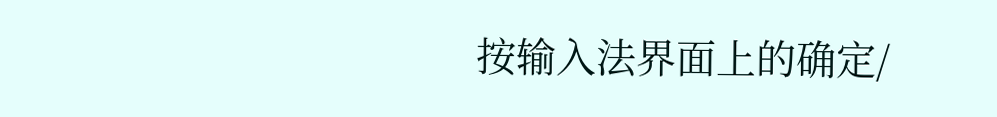按输入法界面上的确定/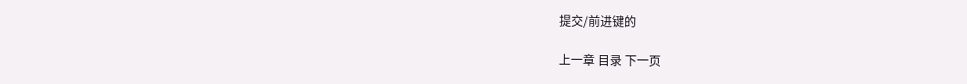提交/前进键的

上一章 目录 下一页